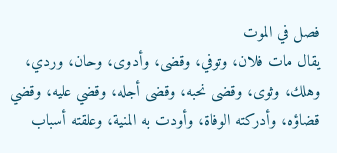فصل في الموت
يقال مات فلان، وتوفي، وقضى، وأدوى، وحان، وردي، وهلك، وثوى، وقضى نحبه، وقضى أجله، وقضي عليه، وقضي قضاؤه، وأدركته الوفاة، وأودت به المنية، وعلقته أسباب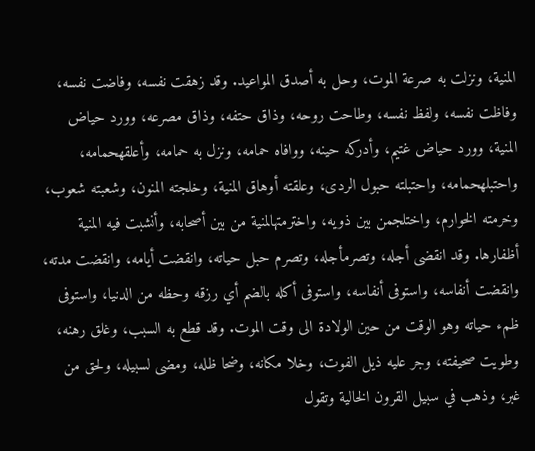المنية، ونزلت به صرعة الموت، وحل به أصدق المواعيد. وقد زهقت نفسه، وفاضت نفسه، وفاظت نفسه، ولفظ نفسه، وطاحت روحه، وذاق حتفه، وذاق مصرعه، وورد حياض المنية، وورد حياض غتيم، وأدركه حينه، ووافاه حمامه، ونزل به حمامه، وأعلقهحمامه، واحتبلهحمامه، واحتبلته حبول الردى، وعلقته أوهاق المنية، وخلجته المنون، وشعبته شعوب، وخرمته الخوارم، واختلجمن بين ذويه، واخترمتهالمنية من بين أصحابه، وأنشبت فيه المنية أظفارها. وقد انقضى أجله، وتصرمأجله، وتصرم حبل حياته، وانقضت أيامه، وانقضت مدته، وانقضت أنفاسه، واستوفى أنفاسه، واستوفى أكله بالضم أي رزقه وحظه من الدنيا، واستوفى ظمء حياته وهو الوقت من حين الولادة الى وقت الموت. وقد قطع به السبب، وغلق رهنه، وطويت صحيفته، وجر عليه ذيل الفوت، وخلا مكانه، وضحا ظله، ومضى لسبيله، ولحق من غبر، وذهب في سبيل القرون الخالية وتقول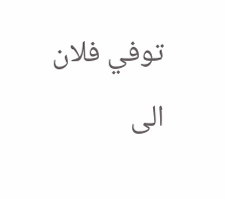توفي فلان الى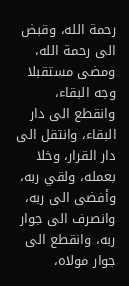رحمة الله، وقبض الى رحمة الله، ومضى مستقبلا وجه البقاء، وانقطع الى دار البقاء، وانتقل الى دار القرار، وخلا بعمله، ولقي ربه، وأفضى الى ربه، وانصرف الى جوار ربه، وانقطع الى جوار مولاه،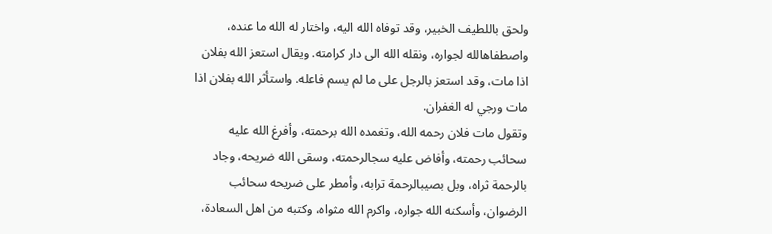ولحق باللطيف الخبير، وقد توفاه الله اليه، واختار له الله ما عنده، واصطفاهالله لجواره، ونقله الله الى دار كرامته. ويقال استعز الله بفلان اذا مات، وقد استعز بالرجل على ما لم يسم فاعله. واستأثر الله بفلان اذا مات ورجي له الغفران.
وتقول مات فلان رحمه الله، وتغمده الله برحمته، وأفرغ الله عليه سحائب رحمته، وأفاض عليه سجالرحمته، وسقى الله ضريحه، وجاد بالرحمة ثراه، وبل بصيبالرحمة ترابه، وأمطر على ضريحه سحائب الرضوان، وأسكنه الله جواره، واكرم الله مثواه، وكتبه من اهل السعادة،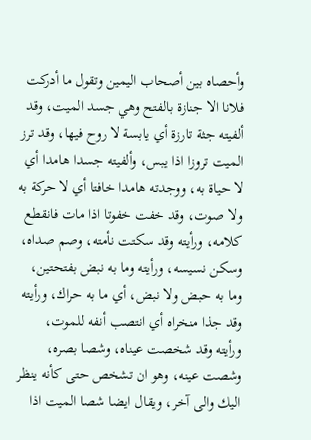وأحصاه بين أصحاب اليمين وتقول ما أدركت فلانا الا جنازة بالفتح وهي جسد الميت، وقد ألفيته جثة تارزة أي يابسة لا روح فيها، وقد ترز الميت تروزا اذا يبس، وألفيته جسدا هامدا أي لا حياة به، ووجدته هامدا خافتا أي لا حركة به ولا صوت، وقد خفت خفوتا اذا مات فانقطع كلامه، ورأيته وقد سكتت نأمته، وصم صداه، وسكن نسيسه، ورأيته وما به نبض بفتحتين، وما به حبض ولا نبض، أي ما به حراك، ورأيته وقد جذا منخراه أي انتصب أنفه للموت، ورأيته وقد شخصت عيناه، وشصا بصره، وشصت عينه، وهو ان تشخص حتى كأنه ينظر اليك والى آخر، ويقال ايضا شصا الميت اذا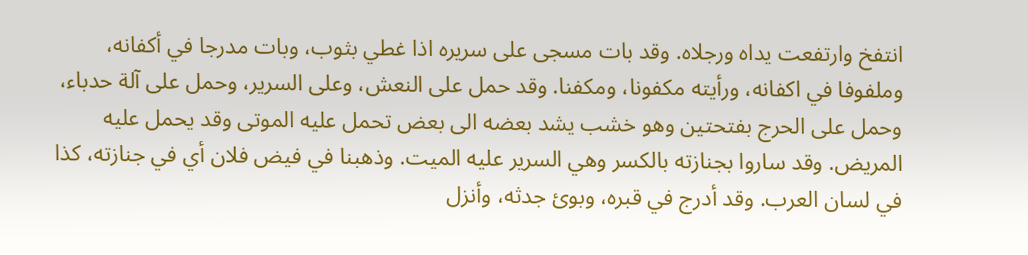انتفخ وارتفعت يداه ورجلاه. وقد بات مسجى على سريره اذا غطي بثوب، وبات مدرجا في أكفانه، وملفوفا في اكفانه، ورأيته مكفونا، ومكفنا. وقد حمل على النعش، وعلى السرير، وحمل على آلة حدباء، وحمل على الحرج بفتحتين وهو خشب يشد بعضه الى بعض تحمل عليه الموتى وقد يحمل عليه المريض. وقد ساروا بجنازته بالكسر وهي السرير عليه الميت. وذهبنا في فيض فلان أي في جنازته، كذا في لسان العرب. وقد أدرج في قبره، وبوئ جدثه، وأنزل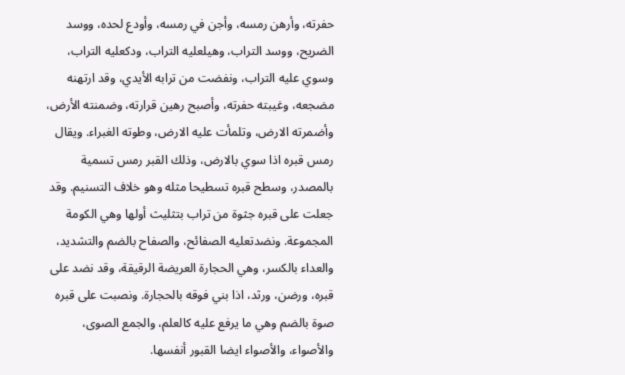حفرته، وأرهن رمسه، وأجن في رمسه، وأودع لحده، ووسد الضريح، ووسد التراب، وهيلعليه التراب، ودكعليه التراب، وسوي عليه التراب، ونفضت من ترابه الأيدي، وقد ارتهنه مضجعه، وغيبته حفرته، وأصبح رهين قرارته، وضمنته الأرض، وأضمرته الارض، وتلمأت عليه الارض، وطوته الغبراء. ويقال رمس قبره اذا سوي بالارض، وذلك القبر رمس تسمية بالمصدر، وسطح قبره تسطيحا مثله وهو خلاف التسنيم. وقد جعلت على قبره جثوة من تراب بتثليث أولها وهي الكومة المجموعة. ونضدتعليه الصفائح، والصفاح بالضم والتشديد، والعداء بالكسر، وهي الحجارة العريضة الرقيقة، وقد نضد على قبره، ورضن، ورثد، اذا بني فوقه بالحجارة. ونصبت على قبره صوة بالضم وهي ما يرفع عليه كالعلم، والجمع الصوى، والأصواء، والأصواء ايضا القبور أنفسها.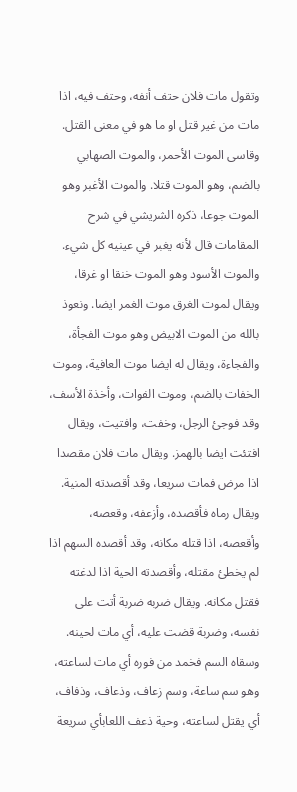وتقول مات فلان حتف أنفه، وحتف فيه، اذا مات من غير قتل او ما هو في معنى القتل. وقاسى الموت الأحمر، والموت الصهابي بالضم، وهو الموت قتلا. والموت الأغبر وهو الموت جوعا، ذكره الشريشي في شرح المقامات قال لأنه يغبر في عينيه كل شيء. والموت الأسود وهو الموت خنقا او غرقا، ويقال لموت الغرق موت الغمر ايضا. ونعوذ بالله من الموت الابيض وهو موت الفجأة، والفجاءة، ويقال له ايضا موت العافية، وموت الخفات بالضم، وموت الفوات، وأخذة الأسف، وقد فوجئ الرجل، وخفت، وافتيت، ويقال افتئت ايضا بالهمز. ويقال مات فلان مقصدا اذا مرض فمات سريعا، وقد أقصدته المنية. ويقال رماه فأقصده، وأزعفه، وقعصه، وأقعصه، اذا قتله مكانه، وقد أقصده السهم اذا لم يخطئ مقتله، وأقصدته الحية اذا لدغته فقتل مكانه. ويقال ضربه ضربة أتت على نفسه، وضربة قضت عليه، أي مات لحينه. وسقاه السم فخمد من فوره أي مات لساعته، وهو سم ساعة، وسم زعاف، وذعاف، وذفاف، أي يقتل لساعته، وحية ذعف اللعابأي سريعة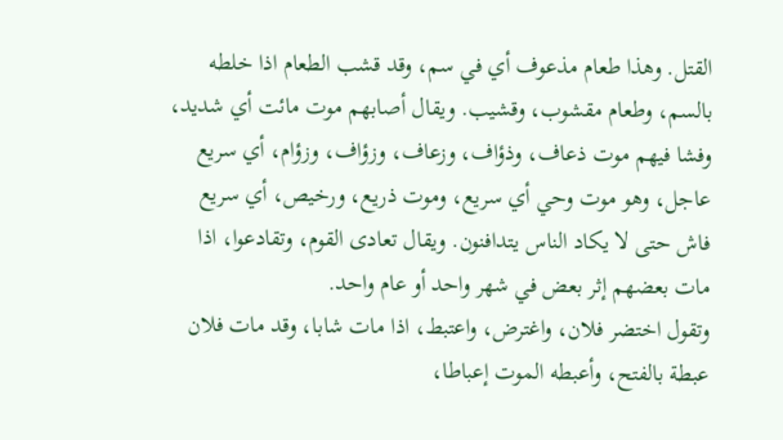القتل. وهذا طعام مذعوف أي في سم، وقد قشب الطعام اذا خلطه بالسم، وطعام مقشوب، وقشيب. ويقال أصابهم موت مائت أي شديد، وفشا فيهم موت ذعاف، وذؤاف، وزعاف، وزؤاف، وزؤام، أي سريع عاجل، وهو موت وحي أي سريع، وموت ذريع، ورخيص، أي سريع فاش حتى لا يكاد الناس يتدافنون. ويقال تعادى القوم، وتقادعوا، اذا مات بعضهم إثر بعض في شهر واحد أو عام واحد.
وتقول اختضر فلان، واغترض، واعتبط، اذا مات شابا، وقد مات فلان عبطة بالفتح، وأعبطه الموت إعباطا،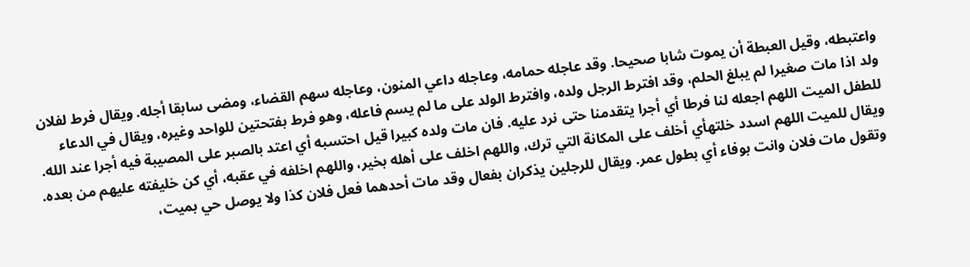واعتبطه، وقيل العبطة أن يموت شابا صحيحا. وقد عاجله حمامه، وعاجله داعي المنون، وعاجله سهم القضاء، ومضى سابقا أجله. ويقال فرط لفلان ولد اذا مات صغيرا لم يبلغ الحلم، وقد افترط الرجل ولده، وافترط الولد على ما لم يسم فاعله، وهو فرط بفتحتين للواحد وغيره، ويقال في الدعاء للطفل الميت اللهم اجعله لنا فرطا أي أجرا يتقدمنا حتى نرد عليه. فان مات ولده كبيرا قيل احتسبه أي اعتد بالصبر على المصيبة فيه أجرا عند الله.
ويقال للميت اللهم اسدد خلتهأي أخلف على المكانة التي ترك، واللهم اخلف على أهله بخير، واللهم اخلفه في عقبه، أي كن خليفته عليهم من بعده. وتقول مات فلان وانت بوفاء أي بطول عمر. ويقال للرجلين يذكران بفعال وقد مات أحدهما فعل فلان كذا ولا يوصل حي بميت،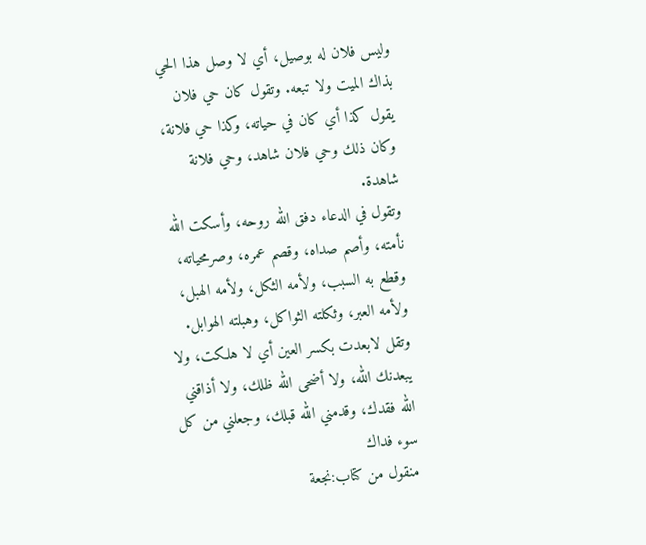وليس فلان له بوصيل، أي لا وصل هذا الحي بذاك الميت ولا تبعه. وتقول كان حي فلان يقول كذا أي كان في حياته، وكذا حي فلانة، وكان ذلك وحي فلان شاهد، وحي فلانة شاهدة.
وتقول في الدعاء دفق الله روحه، وأسكت الله نأمته، وأصم صداه، وقصم عمره، وصرمحياته، وقطع به السبب، ولأمه الثكل، ولأمه الهبل، ولأمه العبر، وثكلته الثواكل، وهبلته الهوابل. وتقل لابعدت بكسر العين أي لا هلكت، ولا يبعدنك الله، ولا أضحى الله ظلك، ولا أذاقني الله فقدك، وقدمني الله قبلك، وجعلني من كل سوء فداك
منقول من كتاب:نجعة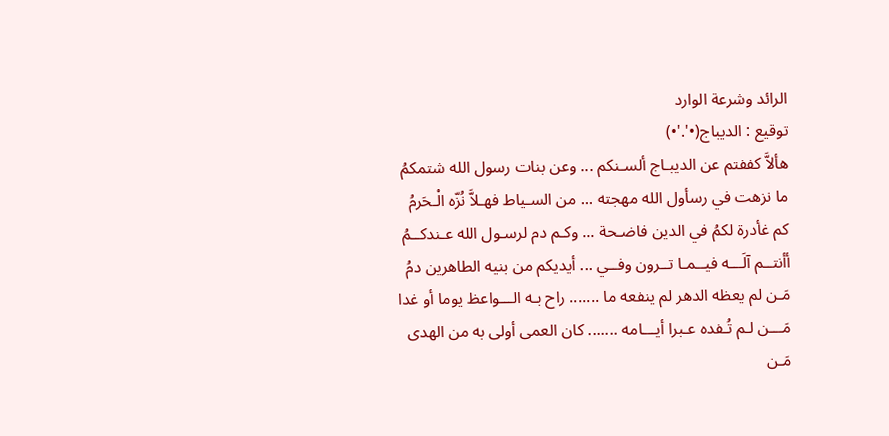الرائد وشرعة الوارد
توقيع : الديباج(•'.'•)
هألاَّ كففتم عن الديبـاج ألسـنكم ... وعن بنات رسول الله شتمكمُ
ما نزهت في رسأول الله مهجته ... من السـياط فهـلاَّ نُزّه الْـحَرمُ
كم غأدرة لكمُ في الدين فاضـحة ... وكـم دم لرسـول الله عـندكــمُ
أأنتــم آلَـــه فيــمـا تــرون وفــي ... أيديكم من بنيه الطاهرين دمُ
مَـن لم يعظه الدهر لم ينفعه ما ....... راح بـه الـــواعظ يوما أو غدا
مَـــن لـم تُـفده عـبرا أيـــامه ....... كان العمى أولى به من الهدى
مَـن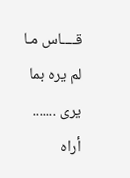قــــاس مـا لم يره بما يرى ....... أراه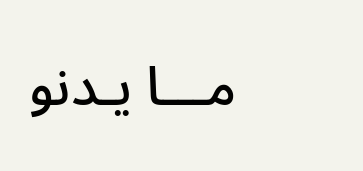مـــا يـدنو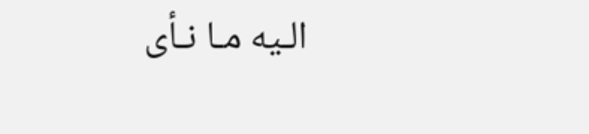الـيه مـا نـأى